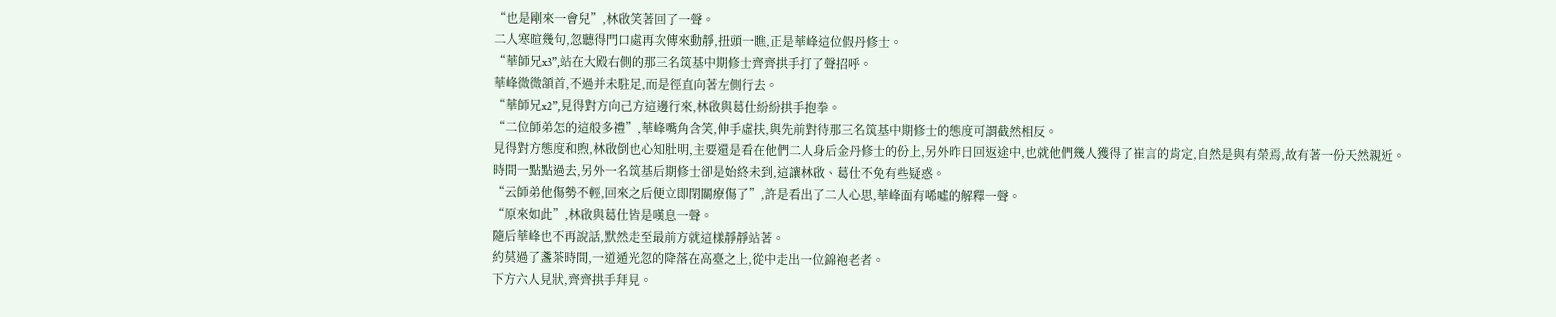“也是剛來一會兒”,林啟笑著回了一聲。
二人寒暄幾句,忽聽得門口處再次傳來動靜,扭頭一瞧,正是華峰這位假丹修士。
“華師兄x3”,站在大殿右側的那三名筑基中期修士齊齊拱手打了聲招呼。
華峰微微頷首,不過并未駐足,而是徑直向著左側行去。
“華師兄x2”,見得對方向己方這邊行來,林啟與葛仕紛紛拱手抱拳。
“二位師弟怎的這般多禮”,華峰嘴角含笑,伸手虛扶,與先前對待那三名筑基中期修士的態度可謂截然相反。
見得對方態度和煦,林啟倒也心知肚明,主要還是看在他們二人身后金丹修士的份上,另外昨日回返途中,也就他們幾人獲得了崔言的肯定,自然是與有榮焉,故有著一份天然親近。
時間一點點過去,另外一名筑基后期修士卻是始終未到,這讓林啟、葛仕不免有些疑惑。
“云師弟他傷勢不輕,回來之后便立即閉關療傷了”,許是看出了二人心思,華峰面有唏噓的解釋一聲。
“原來如此”,林啟與葛仕皆是嘆息一聲。
隨后華峰也不再說話,默然走至最前方就這樣靜靜站著。
約莫過了盞茶時間,一道遁光忽的降落在高臺之上,從中走出一位錦袍老者。
下方六人見狀,齊齊拱手拜見。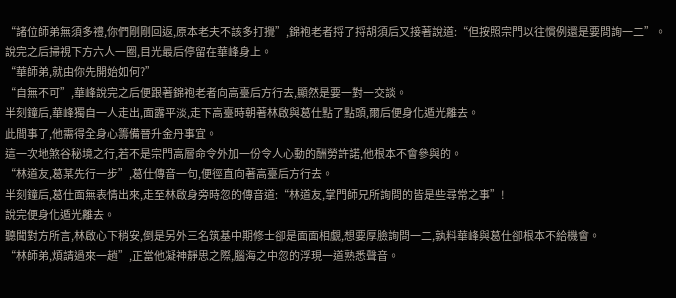“諸位師弟無須多禮,你們剛剛回返,原本老夫不該多打攪”,錦袍老者捋了捋胡須后又接著說道:“但按照宗門以往慣例還是要問詢一二”。
說完之后掃視下方六人一圈,目光最后停留在華峰身上。
“華師弟,就由你先開始如何?”
“自無不可”,華峰說完之后便跟著錦袍老者向高臺后方行去,顯然是要一對一交談。
半刻鐘后,華峰獨自一人走出,面露平淡,走下高臺時朝著林啟與葛仕點了點頭,爾后便身化遁光離去。
此間事了,他需得全身心籌備晉升金丹事宜。
這一次地煞谷秘境之行,若不是宗門高層命令外加一份令人心動的酬勞許諾,他根本不會參與的。
“林道友,葛某先行一步”,葛仕傳音一句,便徑直向著高臺后方行去。
半刻鐘后,葛仕面無表情出來,走至林啟身旁時忽的傳音道:“林道友,掌門師兄所詢問的皆是些尋常之事”!
說完便身化遁光離去。
聽聞對方所言,林啟心下稍安,倒是另外三名筑基中期修士卻是面面相覷,想要厚臉詢問一二,孰料華峰與葛仕卻根本不給機會。
“林師弟,煩請過來一趟”,正當他凝神靜思之際,腦海之中忽的浮現一道熟悉聲音。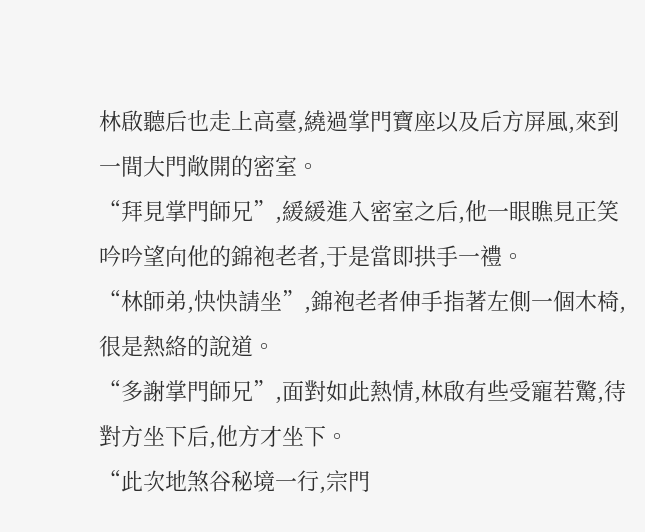林啟聽后也走上高臺,繞過掌門寶座以及后方屏風,來到一間大門敞開的密室。
“拜見掌門師兄”,緩緩進入密室之后,他一眼瞧見正笑吟吟望向他的錦袍老者,于是當即拱手一禮。
“林師弟,快快請坐”,錦袍老者伸手指著左側一個木椅,很是熱絡的說道。
“多謝掌門師兄”,面對如此熱情,林啟有些受寵若驚,待對方坐下后,他方才坐下。
“此次地煞谷秘境一行,宗門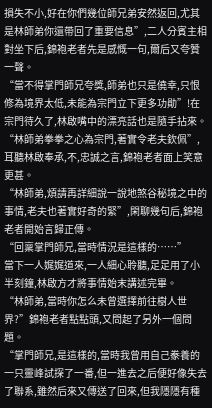損失不小,好在你們幾位師兄弟安然返回,尤其是林師弟你還帶回了重要信息”,二人分賓主相對坐下后,錦袍老者先是感慨一句,爾后又夸贊一聲。
“當不得掌門師兄夸獎,師弟也只是僥幸,只恨修為境界太低,未能為宗門立下更多功勛”!在宗門待久了,林啟嘴中的漂亮話也是隨手拈來。
“林師弟拳拳之心為宗門,著實令老夫欽佩”,耳聽林啟奉承,不,忠誠之言,錦袍老者面上笑意更甚。
“林師弟,煩請再詳細說一說地煞谷秘境之中的事情,老夫也著實好奇的緊”,閑聊幾句后,錦袍老者開始言歸正傳。
“回稟掌門師兄,當時情況是這樣的……”
當下一人娓娓道來,一人細心聆聽,足足用了小半刻鐘,林啟方才將事情始末講述完畢。
“林師弟,當時你怎么未曾選擇前往樹人世界?”錦袍老者點點頭,又問起了另外一個問題。
“掌門師兄,是這樣的,當時我曾用自己豢養的一只靈峰試探了一番,但一進去之后便好像失去了聯系,雖然后來又傳送了回來,但我隱隱有種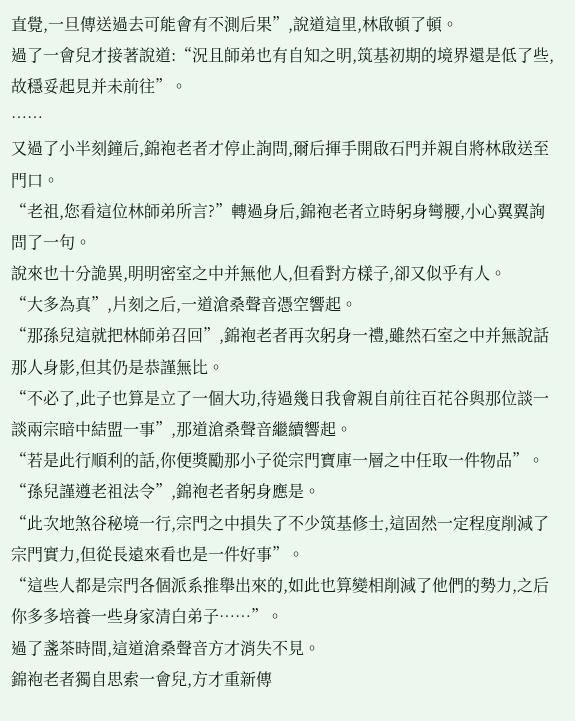直覺,一旦傳送過去可能會有不測后果”,說道這里,林啟頓了頓。
過了一會兒才接著說道:“況且師弟也有自知之明,筑基初期的境界還是低了些,故穩妥起見并未前往”。
……
又過了小半刻鐘后,錦袍老者才停止詢問,爾后揮手開啟石門并親自將林啟送至門口。
“老祖,您看這位林師弟所言?”轉過身后,錦袍老者立時躬身彎腰,小心翼翼詢問了一句。
說來也十分詭異,明明密室之中并無他人,但看對方樣子,卻又似乎有人。
“大多為真”,片刻之后,一道滄桑聲音憑空響起。
“那孫兒這就把林師弟召回”,錦袍老者再次躬身一禮,雖然石室之中并無說話那人身影,但其仍是恭謹無比。
“不必了,此子也算是立了一個大功,待過幾日我會親自前往百花谷與那位談一談兩宗暗中結盟一事”,那道滄桑聲音繼續響起。
“若是此行順利的話,你便獎勵那小子從宗門寶庫一層之中任取一件物品”。
“孫兒謹遵老祖法令”,錦袍老者躬身應是。
“此次地煞谷秘境一行,宗門之中損失了不少筑基修士,這固然一定程度削減了宗門實力,但從長遠來看也是一件好事”。
“這些人都是宗門各個派系推舉出來的,如此也算變相削減了他們的勢力,之后你多多培養一些身家清白弟子……”。
過了盞茶時間,這道滄桑聲音方才消失不見。
錦袍老者獨自思索一會兒,方才重新傳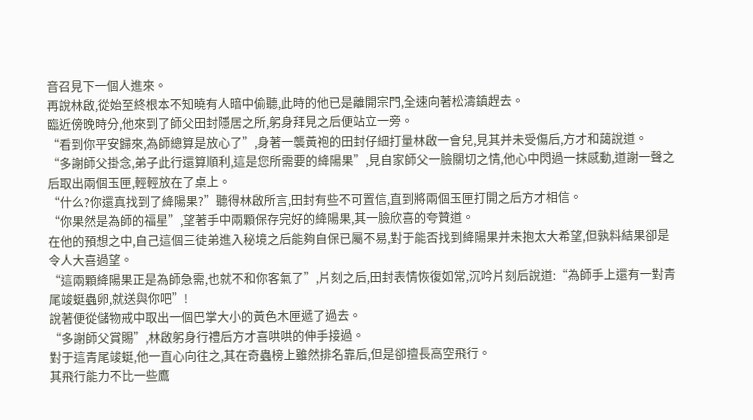音召見下一個人進來。
再說林啟,從始至終根本不知曉有人暗中偷聽,此時的他已是離開宗門,全速向著松濤鎮趕去。
臨近傍晚時分,他來到了師父田封隱居之所,躬身拜見之后便站立一旁。
“看到你平安歸來,為師總算是放心了”,身著一襲黃袍的田封仔細打量林啟一會兒,見其并未受傷后,方才和藹說道。
“多謝師父掛念,弟子此行還算順利,這是您所需要的絳陽果”,見自家師父一臉關切之情,他心中閃過一抹感動,道謝一聲之后取出兩個玉匣,輕輕放在了桌上。
“什么?你還真找到了絳陽果?”聽得林啟所言,田封有些不可置信,直到將兩個玉匣打開之后方才相信。
“你果然是為師的福星”,望著手中兩顆保存完好的絳陽果,其一臉欣喜的夸贊道。
在他的預想之中,自己這個三徒弟進入秘境之后能夠自保已屬不易,對于能否找到絳陽果并未抱太大希望,但孰料結果卻是令人大喜過望。
“這兩顆絳陽果正是為師急需,也就不和你客氣了”,片刻之后,田封表情恢復如常,沉吟片刻后說道:“為師手上還有一對青尾竣蜓蟲卵,就送與你吧”!
說著便從儲物戒中取出一個巴掌大小的黃色木匣遞了過去。
“多謝師父賞賜”,林啟躬身行禮后方才喜哄哄的伸手接過。
對于這青尾竣蜓,他一直心向往之,其在奇蟲榜上雖然排名靠后,但是卻擅長高空飛行。
其飛行能力不比一些鷹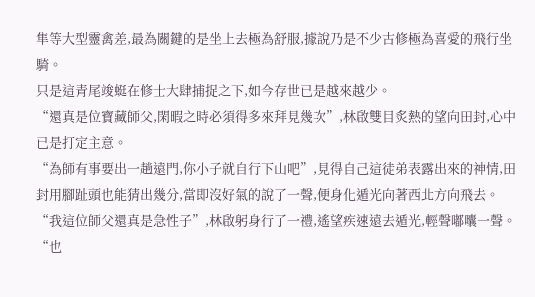隼等大型靈禽差,最為關鍵的是坐上去極為舒服,據說乃是不少古修極為喜愛的飛行坐騎。
只是這青尾竣蜓在修士大肆捕捉之下,如今存世已是越來越少。
“還真是位寶藏師父,閑暇之時必須得多來拜見幾次”,林啟雙目炙熱的望向田封,心中已是打定主意。
“為師有事要出一趟遠門,你小子就自行下山吧”,見得自己這徒弟表露出來的神情,田封用腳趾頭也能猜出幾分,當即沒好氣的說了一聲,便身化遁光向著西北方向飛去。
“我這位師父還真是急性子”,林啟躬身行了一禮,遙望疾速遠去遁光,輕聲嘟囔一聲。
“也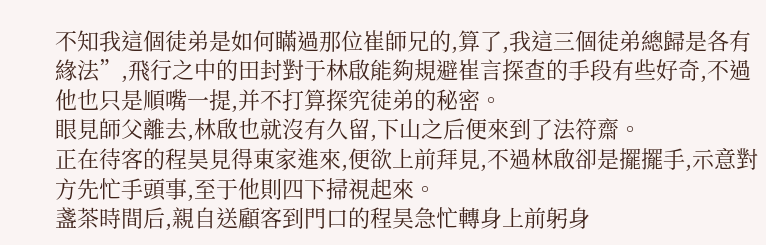不知我這個徒弟是如何瞞過那位崔師兄的,算了,我這三個徒弟總歸是各有緣法”,飛行之中的田封對于林啟能夠規避崔言探查的手段有些好奇,不過他也只是順嘴一提,并不打算探究徒弟的秘密。
眼見師父離去,林啟也就沒有久留,下山之后便來到了法符齋。
正在待客的程昊見得東家進來,便欲上前拜見,不過林啟卻是擺擺手,示意對方先忙手頭事,至于他則四下掃視起來。
盞茶時間后,親自送顧客到門口的程昊急忙轉身上前躬身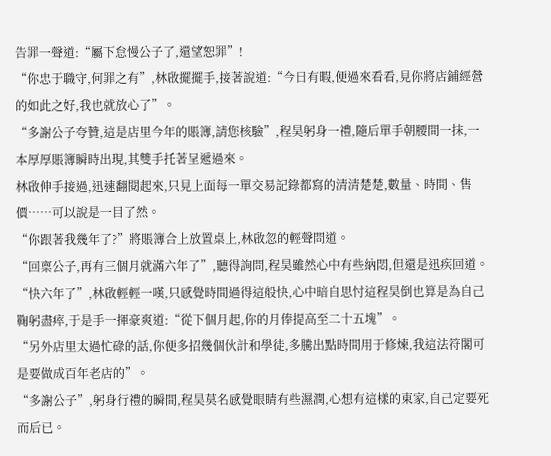告罪一聲道:“屬下怠慢公子了,還望恕罪”!
“你忠于職守,何罪之有”,林啟擺擺手,接著說道:“今日有暇,便過來看看,見你將店鋪經營的如此之好,我也就放心了”。
“多謝公子夸贊,這是店里今年的賬簿,請您核驗”,程昊躬身一禮,隨后單手朝腰間一抹,一本厚厚賬簿瞬時出現,其雙手托著呈遞過來。
林啟伸手接過,迅速翻閱起來,只見上面每一單交易記錄都寫的清清楚楚,數量、時間、售價……可以說是一目了然。
“你跟著我幾年了?”將賬簿合上放置桌上,林啟忽的輕聲問道。
“回稟公子,再有三個月就滿六年了”,聽得詢問,程昊雖然心中有些納悶,但還是迅疾回道。
“快六年了”,林啟輕輕一嘆,只感覺時間過得這般快,心中暗自思忖這程昊倒也算是為自己鞠躬盡瘁,于是手一揮豪爽道:“從下個月起,你的月俸提高至二十五塊”。
“另外店里太過忙碌的話,你便多招幾個伙計和學徒,多騰出點時間用于修煉,我這法符閣可是要做成百年老店的”。
“多謝公子”,躬身行禮的瞬間,程昊莫名感覺眼睛有些濕潤,心想有這樣的東家,自己定要死而后已。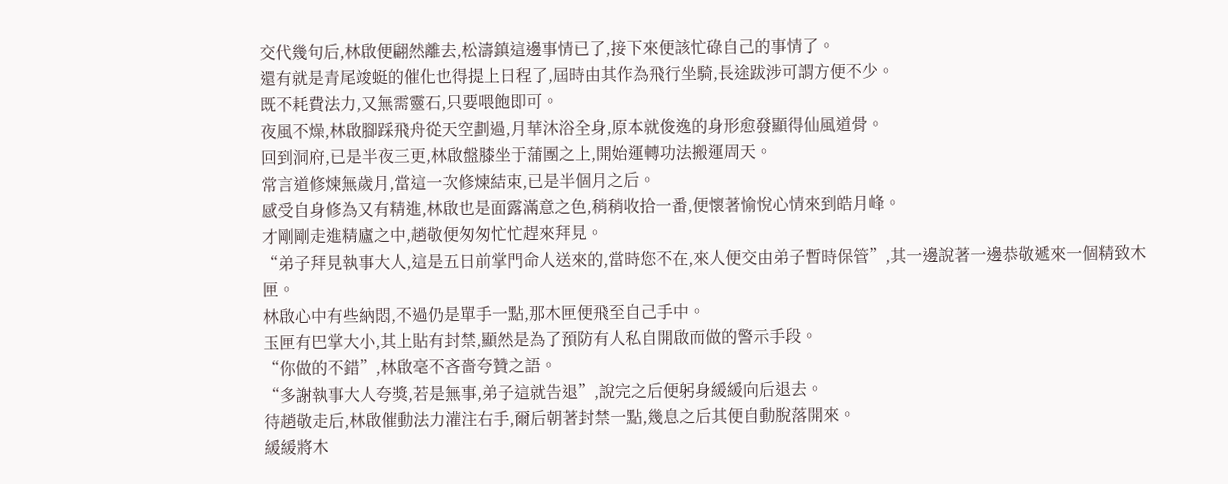交代幾句后,林啟便翩然離去,松濤鎮這邊事情已了,接下來便該忙碌自己的事情了。
還有就是青尾竣蜓的催化也得提上日程了,屆時由其作為飛行坐騎,長途跋涉可謂方便不少。
既不耗費法力,又無需靈石,只要喂飽即可。
夜風不燥,林啟腳踩飛舟從天空劃過,月華沐浴全身,原本就俊逸的身形愈發顯得仙風道骨。
回到洞府,已是半夜三更,林啟盤膝坐于蒲團之上,開始運轉功法搬運周天。
常言道修煉無歲月,當這一次修煉結束,已是半個月之后。
感受自身修為又有精進,林啟也是面露滿意之色,稍稍收拾一番,便懷著愉悅心情來到皓月峰。
才剛剛走進精廬之中,趙敬便匆匆忙忙趕來拜見。
“弟子拜見執事大人,這是五日前掌門命人送來的,當時您不在,來人便交由弟子暫時保管”,其一邊說著一邊恭敬遞來一個精致木匣。
林啟心中有些納悶,不過仍是單手一點,那木匣便飛至自己手中。
玉匣有巴掌大小,其上貼有封禁,顯然是為了預防有人私自開啟而做的警示手段。
“你做的不錯”,林啟毫不吝嗇夸贊之語。
“多謝執事大人夸獎,若是無事,弟子這就告退”,說完之后便躬身緩緩向后退去。
待趙敬走后,林啟催動法力灌注右手,爾后朝著封禁一點,幾息之后其便自動脫落開來。
緩緩將木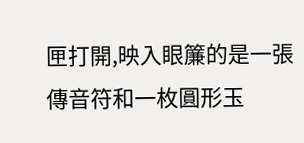匣打開,映入眼簾的是一張傳音符和一枚圓形玉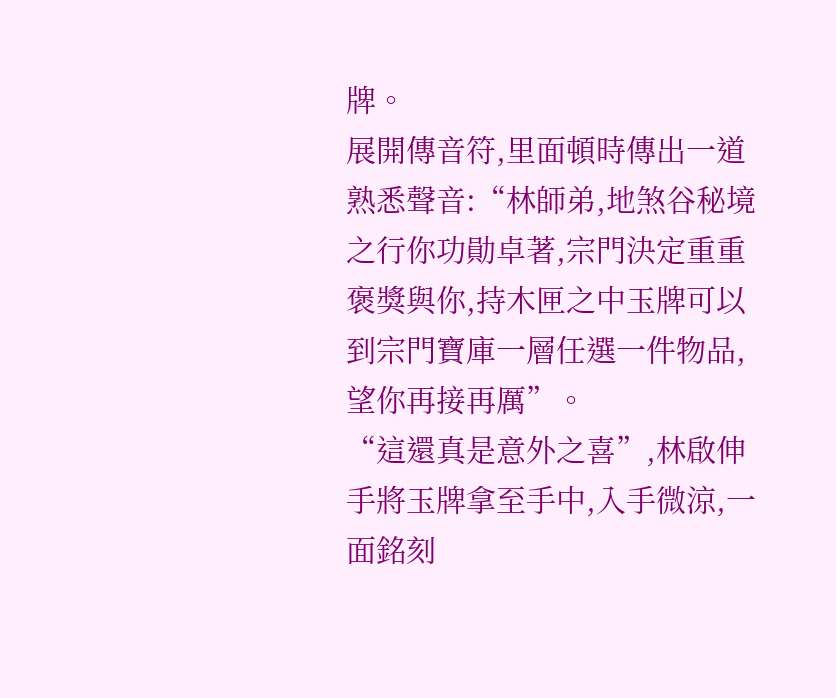牌。
展開傳音符,里面頓時傳出一道熟悉聲音:“林師弟,地煞谷秘境之行你功勛卓著,宗門決定重重褒獎與你,持木匣之中玉牌可以到宗門寶庫一層任選一件物品,望你再接再厲”。
“這還真是意外之喜”,林啟伸手將玉牌拿至手中,入手微涼,一面銘刻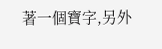著一個寶字,另外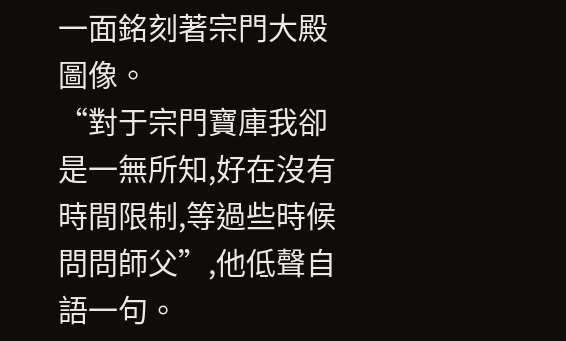一面銘刻著宗門大殿圖像。
“對于宗門寶庫我卻是一無所知,好在沒有時間限制,等過些時候問問師父”,他低聲自語一句。